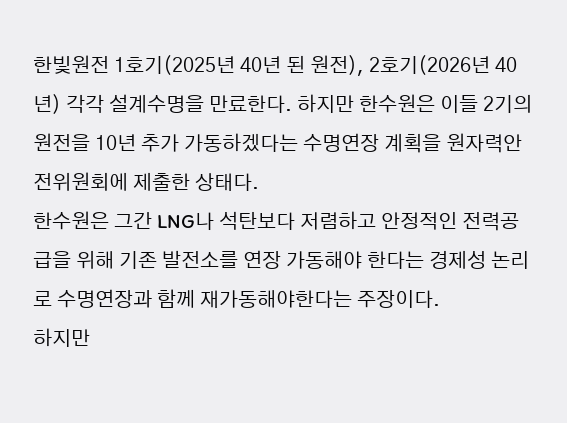한빛원전 1호기(2025년 40년 된 원전), 2호기(2026년 40년) 각각 설계수명을 만료한다. 하지만 한수원은 이들 2기의 원전을 10년 추가 가동하겠다는 수명연장 계획을 원자력안전위원회에 제출한 상태다.
한수원은 그간 LNG나 석탄보다 저렴하고 안정적인 전력공급을 위해 기존 발전소를 연장 가동해야 한다는 경제성 논리로 수명연장과 함께 재가동해야한다는 주장이다.
하지만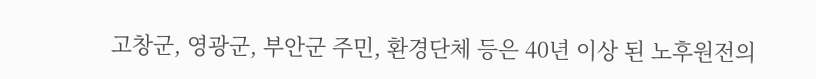고창군, 영광군, 부안군 주민, 환경단체 등은 40년 이상 된 노후원전의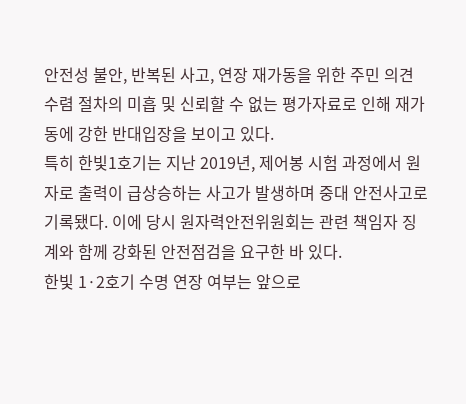안전성 불안, 반복된 사고, 연장 재가동을 위한 주민 의견 수렴 절차의 미흡 및 신뢰할 수 없는 평가자료로 인해 재가동에 강한 반대입장을 보이고 있다.
특히 한빛1호기는 지난 2019년, 제어봉 시험 과정에서 원자로 출력이 급상승하는 사고가 발생하며 중대 안전사고로 기록됐다. 이에 당시 원자력안전위원회는 관련 책임자 징계와 함께 강화된 안전점검을 요구한 바 있다.
한빛 1·2호기 수명 연장 여부는 앞으로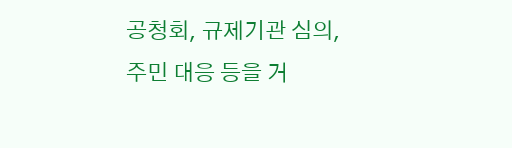공청회, 규제기관 심의, 주민 대응 등을 거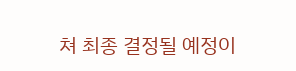쳐 최종 결정될 예정이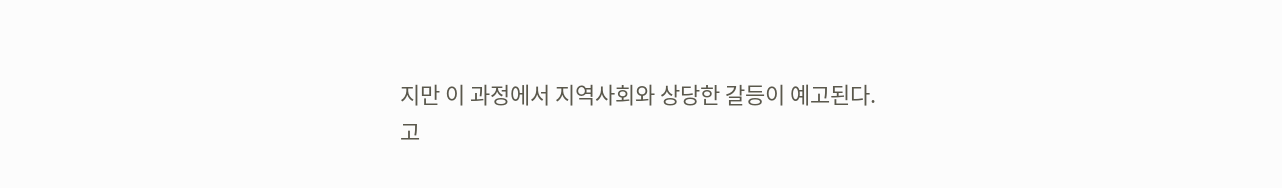지만 이 과정에서 지역사회와 상당한 갈등이 예고된다.
고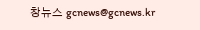창뉴스 gcnews@gcnews.kr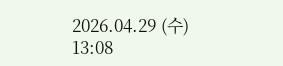2026.04.29 (수) 13:08